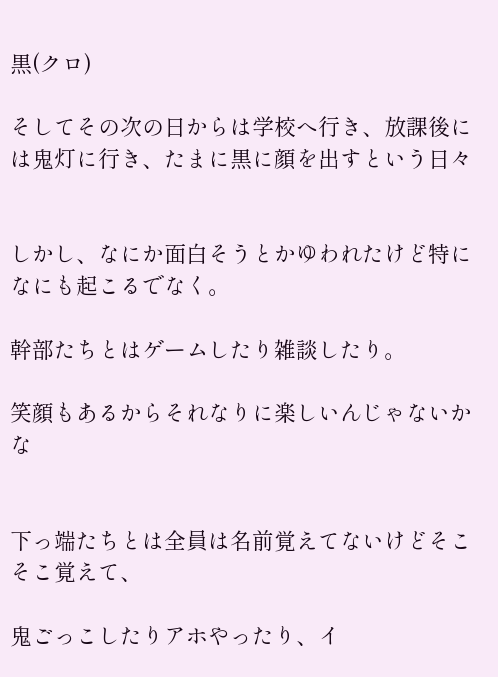黒(クロ)

そしてその次の日からは学校へ行き、放課後には鬼灯に行き、たまに黒に顔を出すという日々


しかし、なにか面白そうとかゆわれたけど特になにも起こるでなく。

幹部たちとはゲームしたり雑談したり。

笑顔もあるからそれなりに楽しいんじゃないかな


下っ端たちとは全員は名前覚えてないけどそこそこ覚えて、

鬼ごっこしたりアホやったり、イ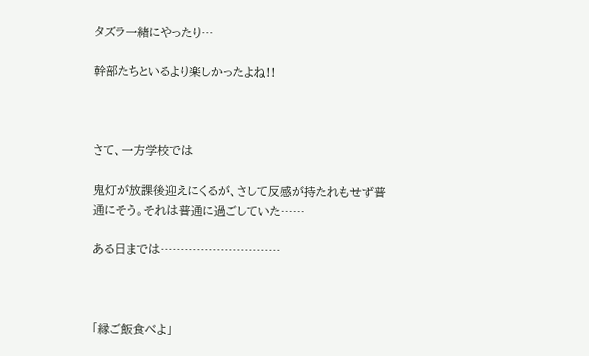タズラ一緒にやったり…

幹部たちといるより楽しかったよね!!



さて、一方学校では

鬼灯が放課後迎えにくるが、さして反感が持たれもせず普通にそう。それは普通に過ごしていた……

ある日までは…………………………



「縁ご飯食べよ」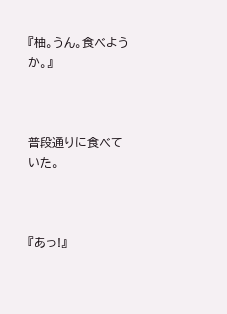『柚。うん。食べようか。』



普段通りに食べていた。



『あっ!』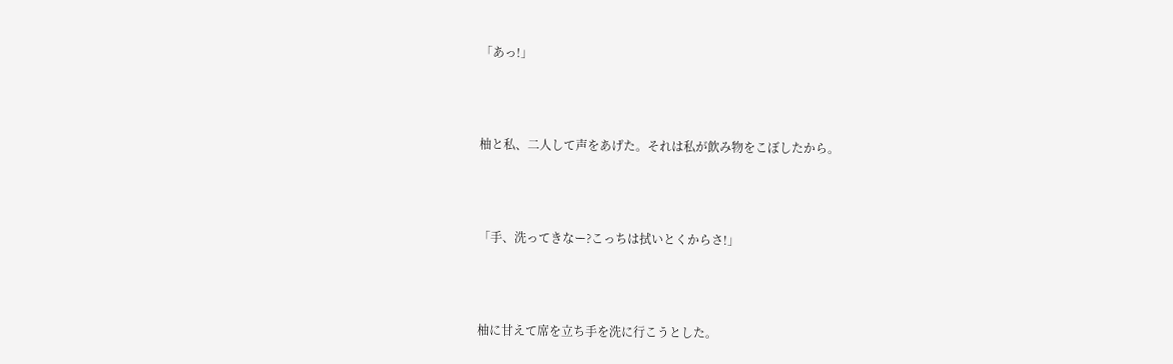「あっ!」



柚と私、二人して声をあげた。それは私が飲み物をこぼしたから。



「手、洗ってきなー?こっちは拭いとくからさ!」



柚に甘えて席を立ち手を洗に行こうとした。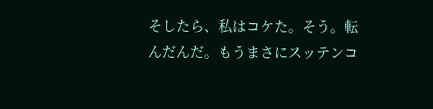そしたら、私はコケた。そう。転んだんだ。もうまさにスッテンコ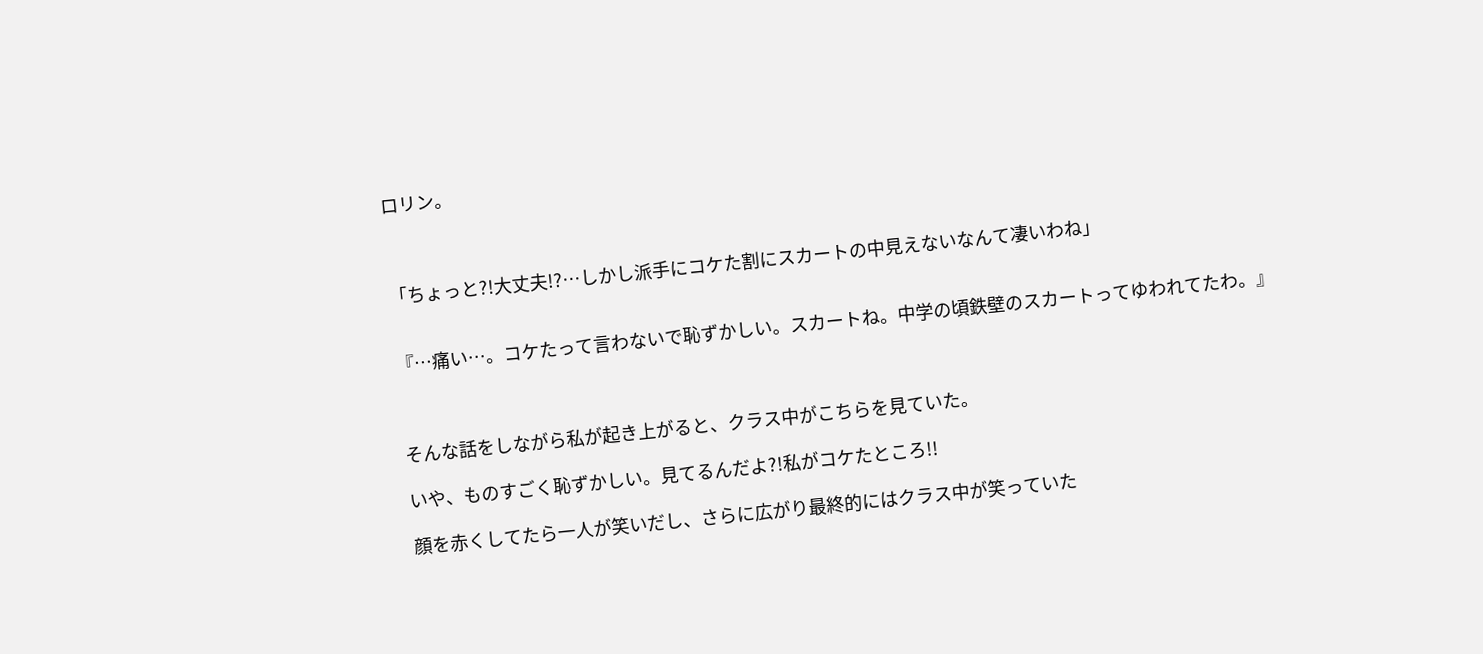ロリン。



「ちょっと?!大丈夫!?…しかし派手にコケた割にスカートの中見えないなんて凄いわね」


『…痛い…。コケたって言わないで恥ずかしい。スカートね。中学の頃鉄壁のスカートってゆわれてたわ。』



そんな話をしながら私が起き上がると、クラス中がこちらを見ていた。

いや、ものすごく恥ずかしい。見てるんだよ?!私がコケたところ!!

顔を赤くしてたら一人が笑いだし、さらに広がり最終的にはクラス中が笑っていた